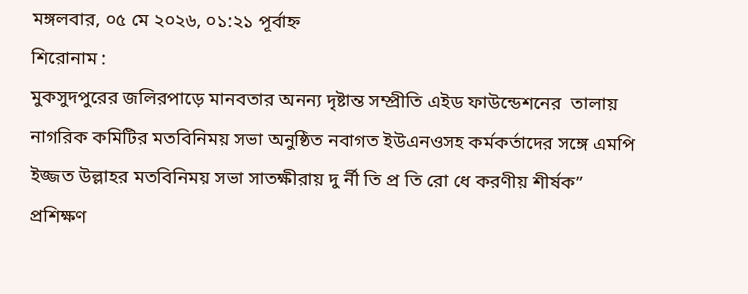মঙ্গলবার, ০৫ মে ২০২৬, ০১:২১ পূর্বাহ্ন
শিরোনাম :
মুকসুদপুরের জলিরপাড়ে মানবতার অনন্য দৃষ্টান্ত সম্প্রীতি এইড ফাউন্ডেশনের  তালায় নাগরিক কমিটির মতবিনিময় সভা অনুষ্ঠিত নবাগত ইউএনওসহ কর্মকর্তাদের সঙ্গে এমপি ইজ্জত উল্লাহর মতবিনিময় সভা সাতক্ষীরায় দু র্নী তি প্র তি রো ধে করণীয় শীর্ষক” প্রশিক্ষণ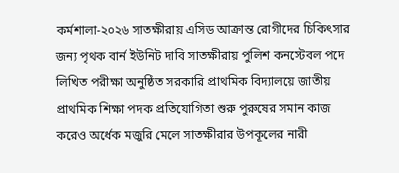কর্মশালা-২০২৬ সাতক্ষীরায় এসিড আক্রান্ত রোগীদের চিকিৎসার জন্য পৃথক বার্ন ইউনিট দাবি সাতক্ষীরায় পুলিশ কনস্টেবল পদে লিখিত পরীক্ষা অনুষ্ঠিত সরকারি প্রাথমিক বিদ্যালয়ে জাতীয় প্রাথমিক শিক্ষা পদক প্রতিযোগিতা শুরু পুরুষের সমান কাজ করেও অর্ধেক মজুরি মেলে সাতক্ষীরার উপকূলের নারী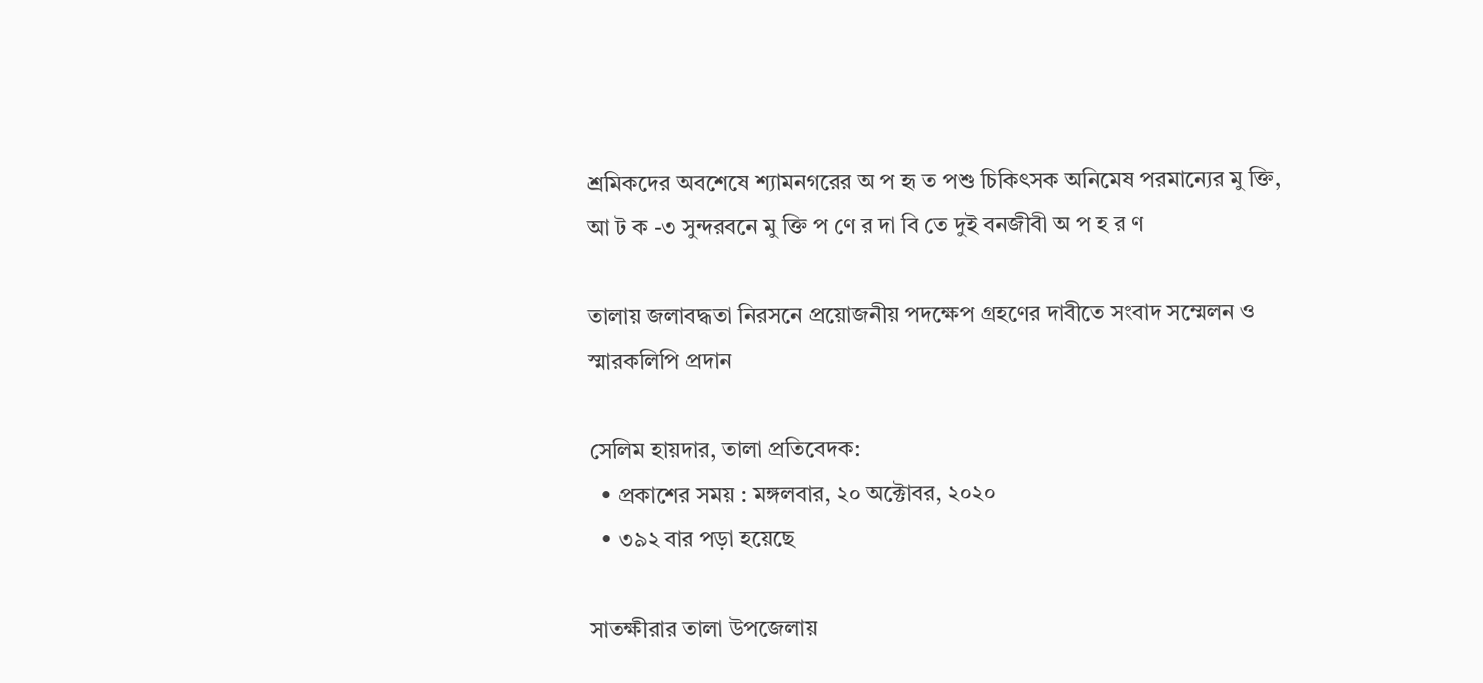শ্রমিকদের অবশেষে শ্যামনগরের অ প হৃ ত পশু চিকিৎসক অনিমেষ পরমান্যের মু ক্তি, আ ট ক -৩ সুন্দরবনে মু ক্তি প ণে র দা বি তে দুই বনজীবী অ প হ র ণ

তালায় জলাবদ্ধতা নিরসনে প্রয়োজনীয় পদক্ষেপ গ্রহণের দাবীতে সংবাদ সম্মেলন ও স্মারকলিপি প্রদান

সেলিম হায়দার, তালা প্রতিবেদক:
  • প্রকাশের সময় : মঙ্গলবার, ২০ অক্টোবর, ২০২০
  • ৩৯২ বার পড়া হয়েছে

সাতক্ষীরার তালা উপজেলায়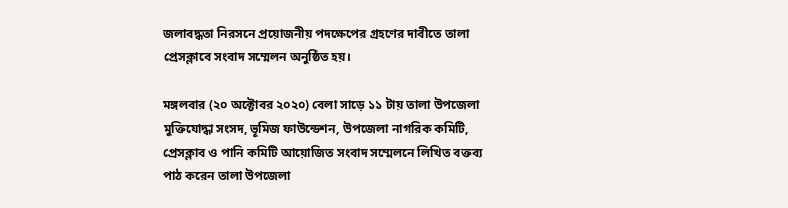জলাবদ্ধতা নিরসনে প্রয়োজনীয় পদক্ষেপের গ্রহণের দাবীতে তালা প্রেসক্লাবে সংবাদ সম্মেলন অনুষ্ঠিত হয়।

মঙ্গলবার (২০ অক্টোবর ২০২০) বেলা সাড়ে ১১ টায় তালা উপজেলা মুক্তিযোদ্ধা সংসদ, ভূমিজ ফাউন্ডেশন, উপজেলা নাগরিক কমিটি, প্রেসক্লাব ও পানি কমিটি আয়োজিত সংবাদ সম্মেলনে লিখিত বক্তব্য পাঠ করেন তালা উপজেলা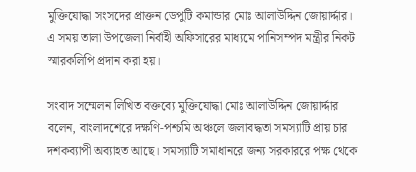মুক্তিযোদ্ধা সংসদের প্রাক্তন ডেপুটি কমান্ডার মোঃ আলাউদ্দিন জোয়ার্দ্দার। এ সময় তালা উপজেলা নির্বাহী অফিসারের মাধ্যমে পানিসম্পদ মন্ত্রীর নিকট স্মারকলিপি প্রদান করা হয়।

সংবাদ সম্মেলন লিখিত বক্তব্যে মুক্তিযোদ্ধা মোঃ আলাউদ্দিন জোয়ার্দ্দার বলেন, বাংলাদশেরে দক্ষণি-পশ্চমি অঞ্চলে জলাবদ্ধতা সমস্যাটি প্রায় চার দশকব্যাপী অব্যাহত আছে। সমস্যাটি সমাধানরে জন্য সরকাররে পক্ষ থেকে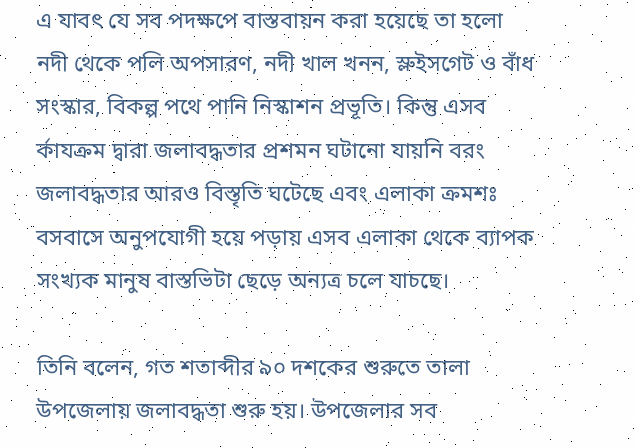এ যাবৎ যে সব পদক্ষপে বাস্তবায়ন করা হয়েছে তা হলো নদী থেকে পলি অপসারণ, নদী খাল খনন, স্লুইসগেট ও বাঁধ সংস্কার, বিকল্প পথে পানি নিস্কাশন প্রভূতি। কিন্তু এসব র্কাযক্রম দ্বারা জলাবদ্ধতার প্রশমন ঘটানো যায়নি বরং জলাবদ্ধতার আরও বিস্তৃতি ঘটেছে এবং এলাকা ক্রমশঃ বসবাসে অনুপযোগী হয়ে পড়ায় এসব এলাকা থেকে ব্যাপক সংখ্যক মানুষ বাস্তভিটা ছেড়ে অন্যত্র চলে যাচছে।

তিনি বলেন, গত শতাব্দীর ৯০ দশকের শুরুতে তালা উপজেলায় জলাবদ্ধতা শুরু হয়। উপজেলার সব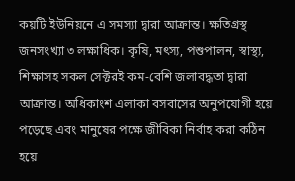কয়টি ইউনিয়নে এ সমস্যা দ্বারা আক্রান্ত। ক্ষতিগ্রস্থ জনসংখ্যা ৩ লক্ষাধিক। কৃষি, মৎস্য, পশুপালন, স্বাস্থ্য, শিক্ষাসহ সকল সেক্টরই কম-বেশি জলাবদ্ধতা দ্বারা আক্রান্ত। অধিকাংশ এলাকা বসবাসের অনুপযোগী হয়ে পড়েছে এবং মানুষের পক্ষে জীবিকা নির্বাহ করা কঠিন হয়ে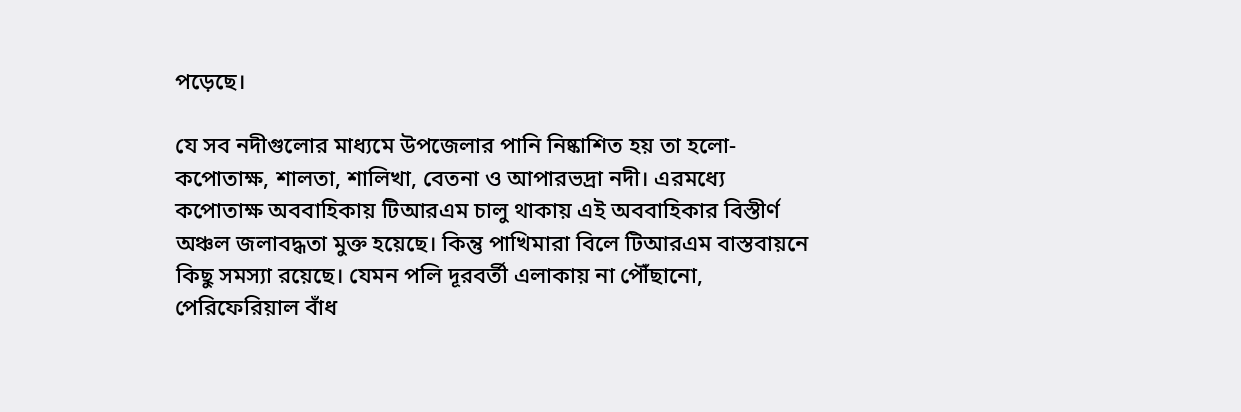পড়েছে।

যে সব নদীগুলোর মাধ্যমে উপজেলার পানি নিষ্কাশিত হয় তা হলো- কপোতাক্ষ, শালতা, শালিখা, বেতনা ও আপারভদ্রা নদী। এরমধ্যে কপোতাক্ষ অববাহিকায় টিআরএম চালু থাকায় এই অববাহিকার বিস্তীর্ণ অঞ্চল জলাবদ্ধতা মুক্ত হয়েছে। কিন্তু পাখিমারা বিলে টিআরএম বাস্তবায়নে কিছু সমস্যা রয়েছে। যেমন পলি দূরবর্তী এলাকায় না পৌঁছানো, পেরিফেরিয়াল বাঁধ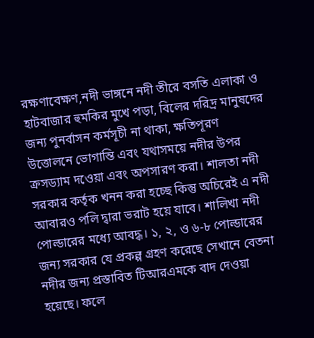রক্ষণাবেক্ষণ,নদী ভাঙ্গনে নদী তীরে বসতি এলাকা ও হাটবাজার হুমকির মুখে পড়া, বিলের দরিদ্র মানুষদের জন্য পুনর্বাসন কর্মসূচী না থাকা, ক্ষতিপূরণ উত্তোলনে ভোগান্তি এবং যথাসময়ে নদীর উপর ক্রসড্যাম দওেয়া এবং অপসারণ করা। শালতা নদী সরকার কর্তৃক খনন করা হচ্ছে কিন্তু অচিরেই এ নদী আবারও পলি দ্বারা ভরাট হয়ে যাবে। শালিখা নদী পোল্ডারের মধ্যে আবদ্ধ। ১, ২, ও ৬-৮ পোল্ডারের জন্য সরকার যে প্রকল্প গ্রহণ করেছে সেখানে বেতনা নদীর জন্য প্রস্তাবিত টিআরএমকে বাদ দেওয়া হয়েছে। ফলে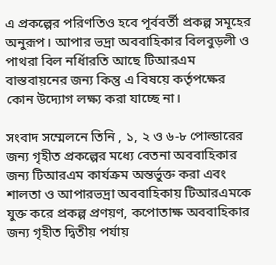এ প্রকল্পের পরিণতিও হবে পূর্ববর্তী প্রকল্প সমূহের অনুরূপ। আপার ভদ্রা অববাহিকার বিলবুড়লী ও পাথরা বিল নর্ধিারতি আছে টিআরএম বাস্তবায়নের জন্য কিন্তু এ বিষয়ে কর্তৃপক্ষের কোন উদ্যোগ লক্ষ্য করা যাচ্ছে না।

সংবাদ সম্মেলনে তিনি , ১, ২ ও ৬-৮ পোল্ডারের জন্য গৃহীত প্রকল্পের মধ্যে বেতনা অববাহিকার জন্য টিআরএম কার্যক্রম অন্তর্ভুক্ত করা এবং শালতা ও আপারভদ্রা অববাহিকায় টিআরএমকে যুক্ত করে প্রকল্প প্রণয়ণ, কপোতাক্ষ অববাহিকার জন্য গৃহীত দ্বিতীয় পর্যায়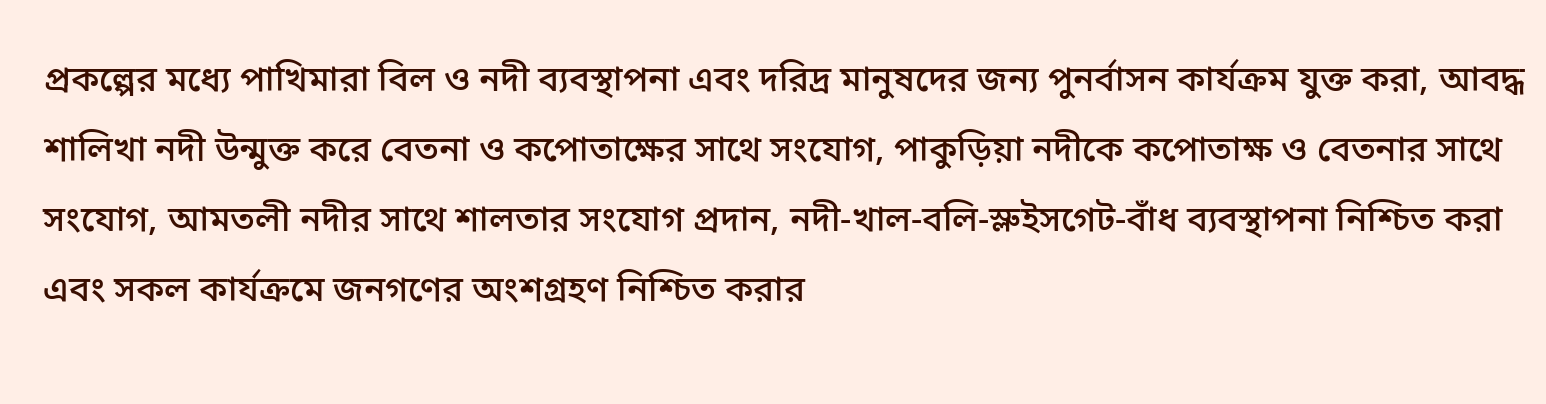প্রকল্পের মধ্যে পাখিমারা বিল ও নদী ব্যবস্থাপনা এবং দরিদ্র মানুষদের জন্য পুনর্বাসন কার্যক্রম যুক্ত করা, আবদ্ধ শালিখা নদী উন্মুক্ত করে বেতনা ও কপোতাক্ষের সাথে সংযোগ, পাকুড়িয়া নদীকে কপোতাক্ষ ও বেতনার সাথে সংযোগ, আমতলী নদীর সাথে শালতার সংযোগ প্রদান, নদী-খাল-বলি-স্লুইসগেট-বাঁধ ব্যবস্থাপনা নিশ্চিত করা এবং সকল কার্যক্রমে জনগণের অংশগ্রহণ নিশ্চিত করার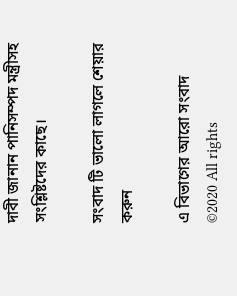দাবী জানান পানিসম্পদ মন্ত্রীসহ সংশ্লিষ্টদের কাছে।

সংবাদ টি ভালো লাগলে শেয়ার করুন

এ বিভাগের আরো সংবাদ
©2020 All rights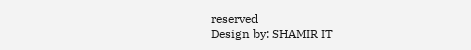reserved
Design by: SHAMIR IT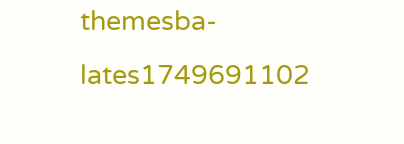themesba-lates1749691102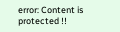error: Content is protected !!